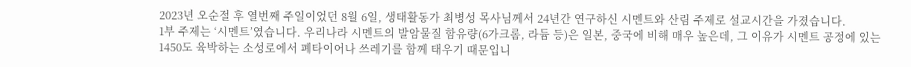2023년 오순절 후 열번째 주일이었던 8월 6일, 생태활동가 최병성 목사님께서 24년간 연구하신 시멘트와 산림 주제로 설교시간을 가졌습니다.
1부 주제는 ‘시멘트’였습니다. 우리나라 시멘트의 발암물질 함유량(6가크롬, 라듐 등)은 일본, 중국에 비해 매우 높은데, 그 이유가 시멘트 공정에 있는 1450도 육박하는 소성로에서 폐타이어나 쓰레기를 함께 태우기 때문입니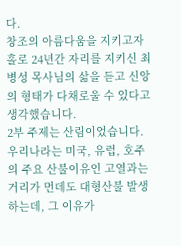다.
창조의 아름다움을 지키고자 홀로 24년간 자리를 지키신 최병성 목사님의 삶을 듣고 신앙의 형태가 다채로울 수 있다고 생각했습니다.
2부 주제는 산림이었습니다. 우리나라는 미국, 유럽, 호주의 주요 산불이유인 고열과는 거리가 먼데도 대형산불 발생하는데, 그 이유가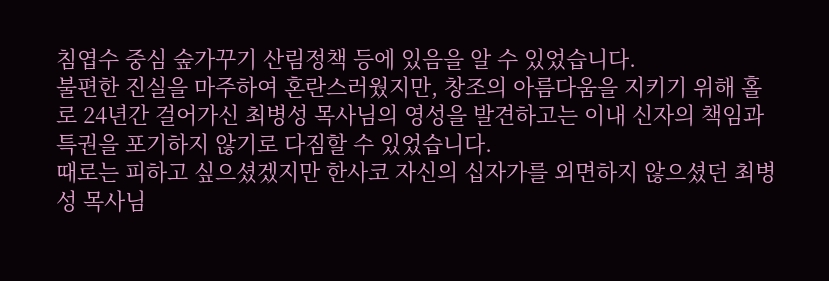침엽수 중심 숲가꾸기 산림정책 등에 있음을 알 수 있었습니다.
불편한 진실을 마주하여 혼란스러웠지만, 창조의 아름다움을 지키기 위해 홀로 24년간 걸어가신 최병성 목사님의 영성을 발견하고는 이내 신자의 책임과 특권을 포기하지 않기로 다짐할 수 있었습니다.
때로는 피하고 싶으셨겠지만 한사코 자신의 십자가를 외면하지 않으셨던 최병성 목사님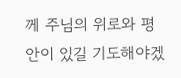께 주님의 위로와 평안이 있길 기도해야겠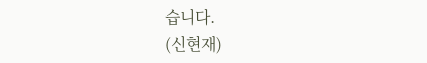습니다.
(신현재)